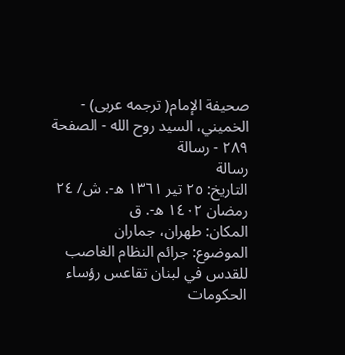صحيفة الإمام( ترجمه عربى) - الخميني، السيد روح الله - الصفحة ٢٨٩ - رسالة
رسالة
التاريخ: ٢٥ تير ١٣٦١ ه-. ش/ ٢٤ رمضان ١٤٠٢ ه-. ق
المكان: طهران، جماران
الموضوع: جرائم النظام الغاصب للقدس في لبنان تقاعس رؤساء الحكومات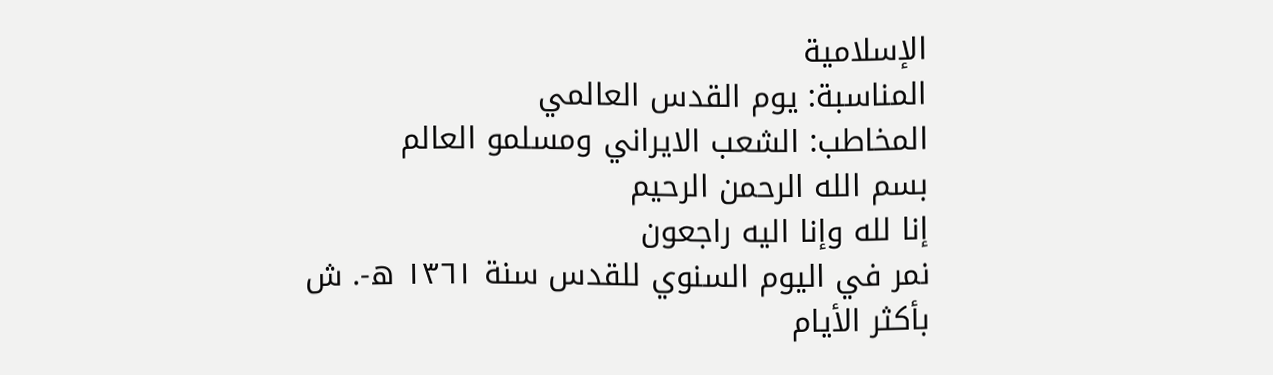الإسلامية
المناسبة: يوم القدس العالمي
المخاطب: الشعب الايراني ومسلمو العالم
بسم الله الرحمن الرحيم
إنا لله وإنا اليه راجعون
نمر في اليوم السنوي للقدس سنة ١٣٦١ ه-. ش بأكثر الأيام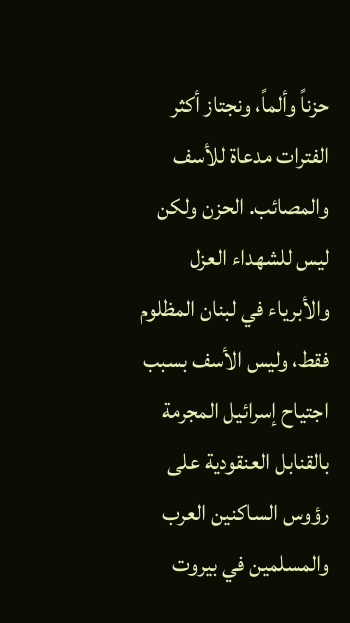حزناً وألماً، ونجتاز أكثر الفترات مدعاة للأسف والمصائب. الحزن ولكن ليس للشهداء العزل والأبرياء في لبنان المظلوم فقط، وليس الأسف بسبب اجتياح إسرائيل المجرمة بالقنابل العنقودية على رؤوس الساكنين العرب والمسلمين في بيروت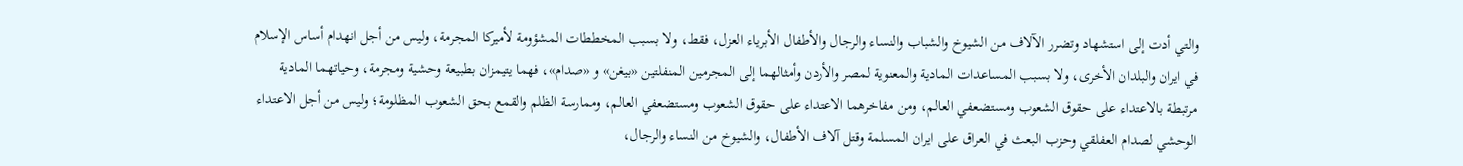والتي أدت إلى استشهاد وتضرر الآلاف من الشيوخ والشباب والنساء والرجال والأطفال الأبرياء العزل، فقط، ولا بسبب المخططات المشؤومة لأميركا المجرمة، وليس من أجل انهدام أساس الإسلام في ايران والبلدان الأخرى، ولا بسبب المساعدات المادية والمعنوية لمصر والأردن وأمثالهما إلى المجرمين المنفلتين «بيغن» و «صدام»، فهما يتيمزان بطبيعة وحشية ومجرمة، وحياتهما المادية مرتبطة بالاعتداء على حقوق الشعوب ومستضعفي العالم، ومن مفاخرهما الاعتداء على حقوق الشعوب ومستضعفي العالم، وممارسة الظلم والقمع بحق الشعوب المظلومة؛ وليس من أجل الاعتداء الوحشي لصدام العفلقي وحزب البعث في العراق على ايران المسلمة وقتل آلاف الأطفال، والشيوخ من النساء والرجال،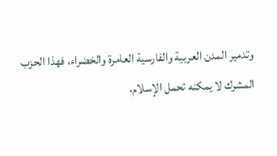وتدمير المدن العربية والفارسية العامرة والخضراء، فهذا الحزب المشرك لا يمكنه تحمل الإسلام،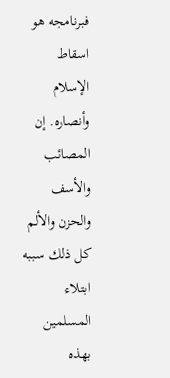فبرنامجه هو اسقاط الإسلام وأنصاره. إن المصائب والأسف والحزن والألم كل ذلك سببه ابتلاء المسلمين بهذه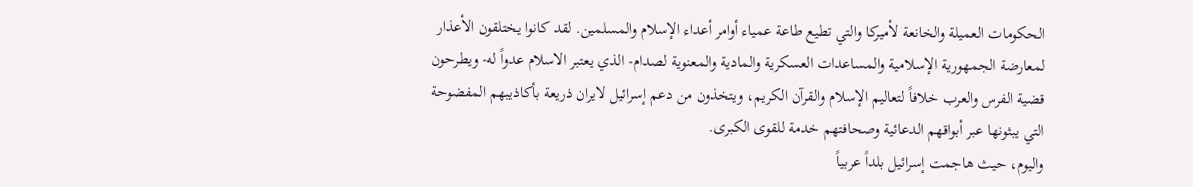الحكومات العميلة والخانعة لأميركا والتي تطيع طاعة عمياء أوامر أعداء الإسلام والمسلمين. لقد كانوا يختلقون الأعذار لمعارضة الجمهورية الإسلامية والمساعدات العسكرية والمادية والمعنوية لصدام- الذي يعتبر الاسلام عدواً له- ويطرحون قضية الفرس والعرب خلافاً لتعاليم الإسلام والقرآن الكريم، ويتخذون من دعم إسرائيل لايران ذريعة بأكاذيبهم المفضوحة التي يبثونها عبر أبواقهم الدعائية وصحافتهم خدمة للقوى الكبرى.
واليوم، حيث هاجمت إسرائيل بلداً عربياً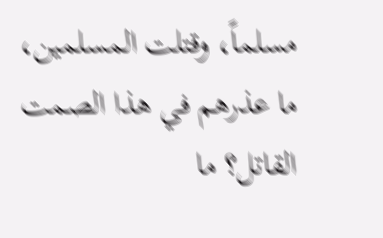مسلماً، وقتلت المسلمين، ما عذرهم في هذا الصمت القاتل؟ ما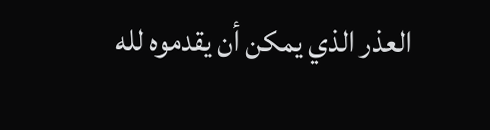العذر الذي يمكن أن يقدموه لله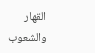القهار والشعوب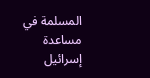المسلمة في مساعدة إسرائيل